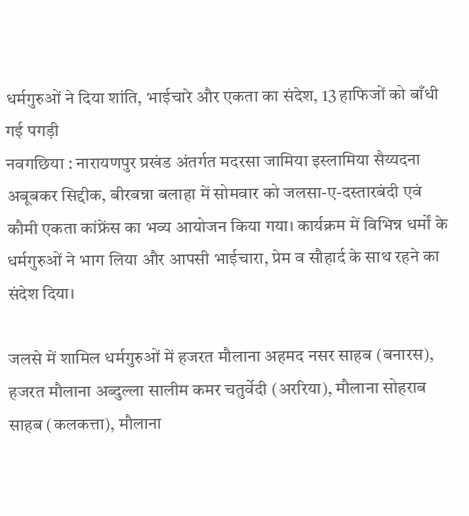धर्मगुरुओं ने दिया शांति, भाईचारे और एकता का संदेश, 13 हाफिजों को बाँधी गई पगड़ी
नवगछिया : नारायणपुर प्रखंड अंतर्गत मदरसा जामिया इस्लामिया सैय्यदना अबूबकर सिद्दीक, बीरबन्ना बलाहा में सोमवार को जलसा-ए-दस्तारबंदी एवं कौमी एकता कांफ्रेंस का भव्य आयोजन किया गया। कार्यक्रम में विभिन्न धर्मों के धर्मगुरुओं ने भाग लिया और आपसी भाईचारा, प्रेम व सौहार्द के साथ रहने का संदेश दिया।

जलसे में शामिल धर्मगुरुओं में हजरत मौलाना अहमद नसर साहब (बनारस), हजरत मौलाना अब्दुल्ला सालीम कमर चतुर्वेदी (अररिया), मौलाना सोहराब साहब (कलकत्ता), मौलाना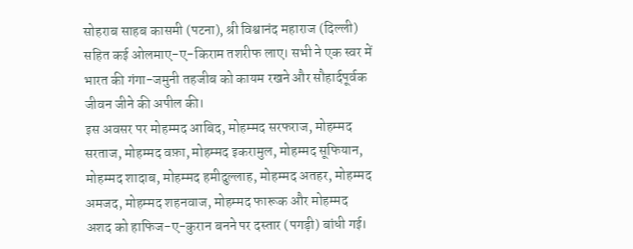सोहराब साहब कासमी (पटना), श्री विश्वानंद महाराज (दिल्ली) सहित कई ओलमाए-ए-किराम तशरीफ लाए। सभी ने एक स्वर में भारत की गंगा-जमुनी तहजीब को कायम रखने और सौहार्दपूर्वक जीवन जीने की अपील की।
इस अवसर पर मोहम्मद आबिद, मोहम्मद सरफराज, मोहम्मद सरताज, मोहम्मद वफ़ा, मोहम्मद इकरामुल, मोहम्मद सूफियान, मोहम्मद शादाब, मोहम्मद हमीदुल्लाह, मोहम्मद अतहर, मोहम्मद अमजद, मोहम्मद शहनवाज, मोहम्मद फारूक और मोहम्मद अशद को हाफिज-ए-कुरान बनने पर दस्तार (पगड़ी) बांधी गई।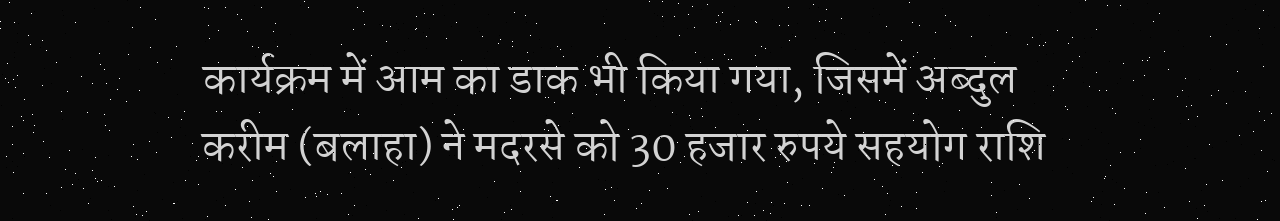कार्यक्रम में आम का डाक भी किया गया, जिसमें अब्दुल करीम (बलाहा) ने मदरसे को 30 हजार रुपये सहयोग राशि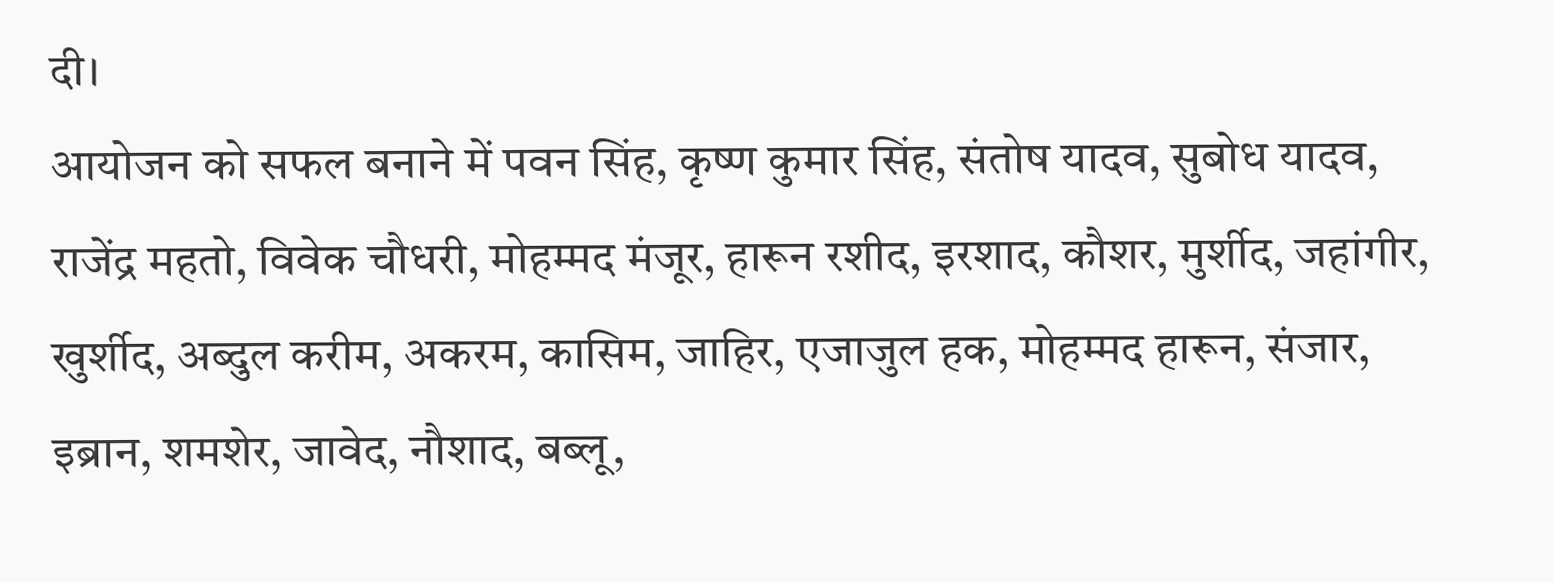दी।
आयोजन को सफल बनाने में पवन सिंह, कृष्ण कुमार सिंह, संतोष यादव, सुबोध यादव, राजेंद्र महतो, विवेक चौधरी, मोहम्मद मंजूर, हारून रशीद, इरशाद, कौशर, मुर्शीद, जहांगीर, खुर्शीद, अब्दुल करीम, अकरम, कासिम, जाहिर, एजाजुल हक, मोहम्मद हारून, संजार, इब्रान, शमशेर, जावेद, नौशाद, बब्लू,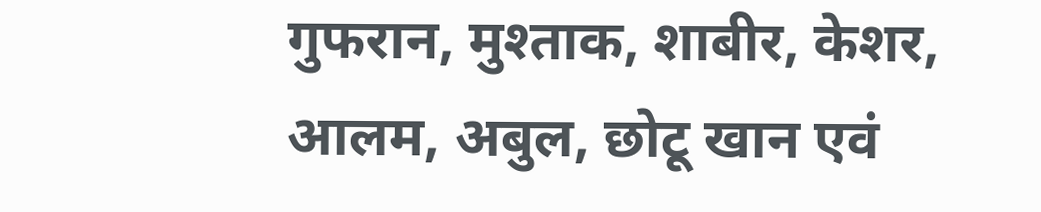गुफरान, मुश्ताक, शाबीर, केशर, आलम, अबुल, छोटू खान एवं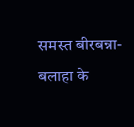समस्त बीरबन्ना-बलाहा के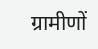ग्रामीणों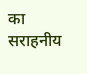का सराहनीय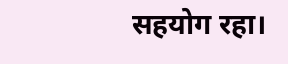सहयोग रहा।